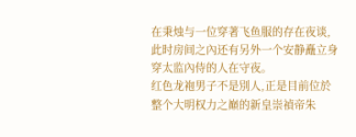在秉烛与一位穿著飞鱼服的存在夜谈,此时房间之內还有另外一个安静矗立身穿太监內侍的人在守夜。
红色龙袍男子不是別人,正是目前位於整个大明权力之巔的新皇崇禎帝朱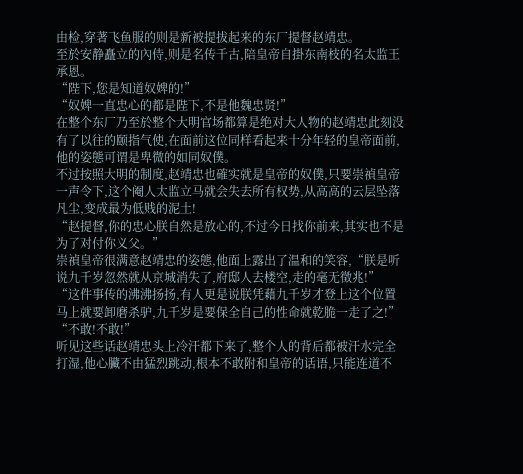由检,穿著飞鱼服的则是新被提拔起来的东厂提督赵靖忠。
至於安静矗立的內侍,则是名传千古,陪皇帝自掛东南枝的名太监王承恩。
“陛下,您是知道奴婢的!”
“奴婢一直忠心的都是陛下,不是他魏忠贤!”
在整个东厂乃至於整个大明官场都算是绝对大人物的赵靖忠此刻没有了以往的颐指气使,在面前这位同样看起来十分年轻的皇帝面前,他的姿態可谓是卑微的如同奴僕。
不过按照大明的制度,赵靖忠也確实就是皇帝的奴僕,只要崇禎皇帝一声令下,这个阉人太监立马就会失去所有权势,从高高的云层坠落凡尘,变成最为低贱的泥土!
“赵提督,你的忠心朕自然是放心的,不过今日找你前来,其实也不是为了对付你义父。”
崇禎皇帝很满意赵靖忠的姿態,他面上露出了温和的笑容,“朕是听说九千岁忽然就从京城消失了,府邸人去楼空,走的毫无徵兆!”
“这件事传的沸沸扬扬,有人更是说朕凭藉九千岁才登上这个位置马上就要卸磨杀驴,九千岁是要保全自己的性命就乾脆一走了之!”
“不敢!不敢!”
听见这些话赵靖忠头上冷汗都下来了,整个人的背后都被汗水完全打湿,他心臟不由猛烈跳动,根本不敢附和皇帝的话语,只能连道不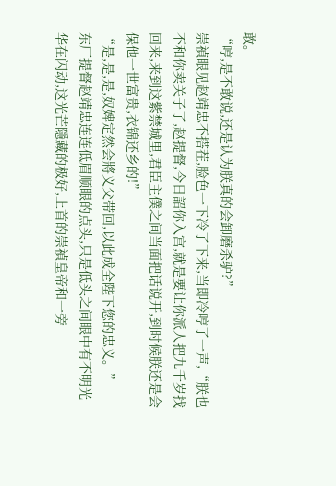敢。
“哼,是不敢说,还是认为朕真的会卸磨杀驴?”
崇禎眼见赵靖忠不搭茬,脸色一下冷了下来,当即冷哼了一声,“朕也不和你卖关子了,赵提督,今日詔你入宫,就是要让你派人把九千岁找回来,来到这紫禁城里,君臣主僕之间当面把话说开,到时候朕还是会保他一世富贵,衣锦还乡的!”
“是,是,是,奴婢定然会將义父带回,以此成全陛下您的忠义。”
东厂提督赵靖忠连连低眉顺眼的点头,只是低头之间眼中有不明光华在闪动,这光芒隱藏的极好,上首的崇禎皇帝和一旁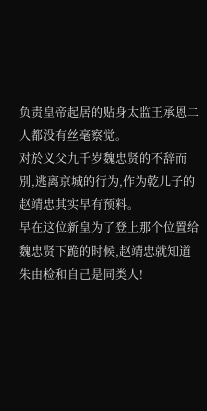负责皇帝起居的贴身太监王承恩二人都没有丝毫察觉。
对於义父九千岁魏忠贤的不辞而別,逃离京城的行为,作为乾儿子的赵靖忠其实早有预料。
早在这位新皇为了登上那个位置给魏忠贤下跪的时候,赵靖忠就知道朱由检和自己是同类人!